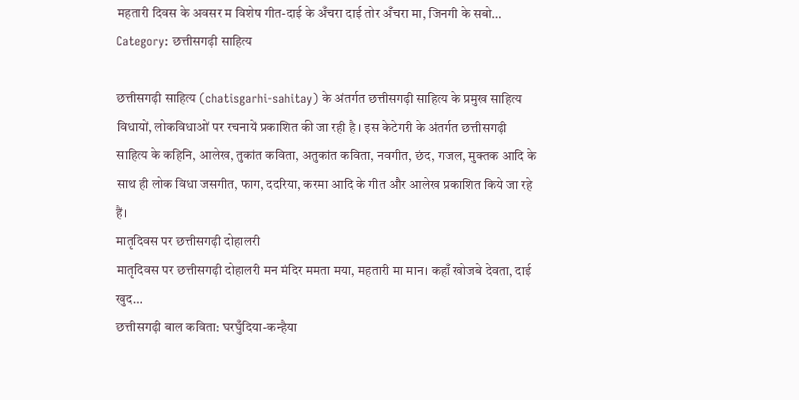महतारी दिवस के अवसर म विशेष गीत-दाई के अँचरा दाई तोर अँचरा मा, जिनगी के सबो…
Category: छत्तीसगढ़ी साहित्य

छत्तीसगढ़ी साहित्य (chatisgarhi-sahitay) के अंतर्गत छत्तीसगढ़ी साहित्य के प्रमुख साहित्य विधायों, लोकविधाओं पर रचनायें प्रकाशित की जा रही है । इस केटेगरी के अंतर्गत छत्तीसगढ़ी साहित्य के कहिनि, आलेख, तुकांत कविता, अतुकांत कविता, नवगीत, छंद, गजल, मुक्तक आदि के साथ ही लोक विधा जसगीत, फाग, ददरिया, करमा आदि के गीत और आलेख प्रकाशित किये जा रहे हैं।
मातृदिवस पर छत्तीसगढ़ी दोहालरी
मातृदिवस पर छत्तीसगढ़ी दोहालरी मन मंदिर ममता मया, महतारी मा मान। कहाँ खोजबे देवता, दाई खुद…
छत्तीसगढ़ी बाल कविता: घरघुँदिया-कन्हैया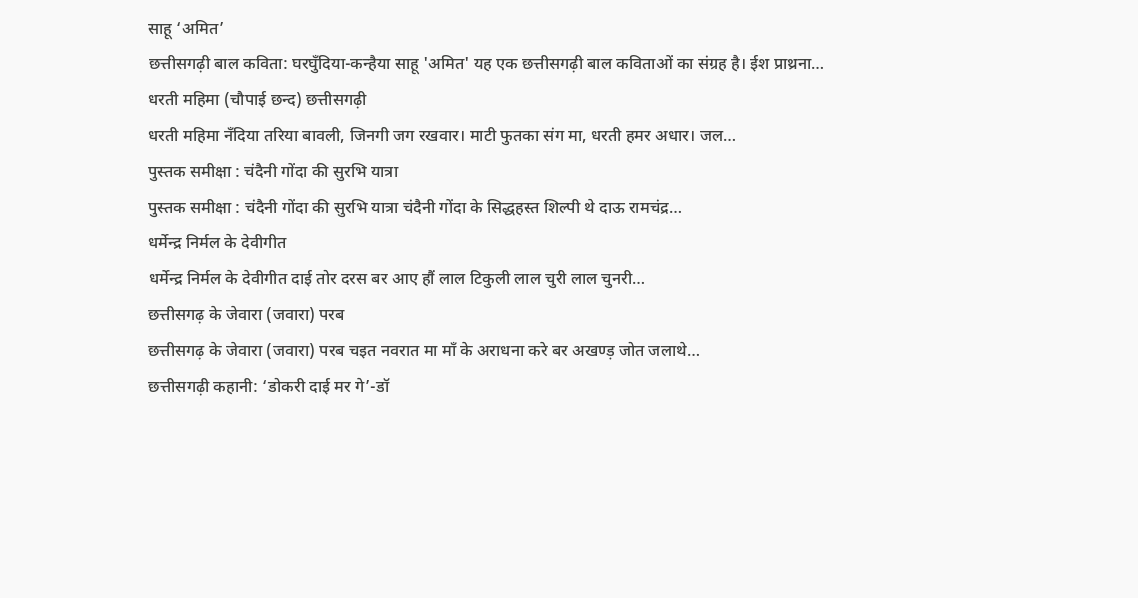साहू ‘अमित’
छत्तीसगढ़ी बाल कविता: घरघुँदिया-कन्हैया साहू 'अमित' यह एक छत्तीसगढ़ी बाल कविताओं का संग्रह है। ईश प्राथ्रना…
धरती महिमा (चौपाई छन्द) छत्तीसगढ़ी
धरती महिमा नँदिया तरिया बावली, जिनगी जग रखवार। माटी फुतका संग मा, धरती हमर अधार। जल…
पुस्तक समीक्षा : चंदैनी गोंदा की सुरभि यात्रा
पुस्तक समीक्षा : चंदैनी गोंदा की सुरभि यात्रा चंदैनी गोंदा के सिद्धहस्त शिल्पी थे दाऊ रामचंद्र…
धर्मेन्द्र निर्मल के देवीगीत
धर्मेन्द्र निर्मल के देवीगीत दाई तोर दरस बर आए हौं लाल टिकुली लाल चुरी लाल चुनरी…
छत्तीसगढ़ के जेवारा (जवारा) परब
छत्तीसगढ़ के जेवारा (जवारा) परब चइत नवरात मा माँ के अराधना करे बर अखण्ड़ जोत जलाथे…
छत्तीसगढ़ी कहानी: ‘डोकरी दाई मर गे’-डॉ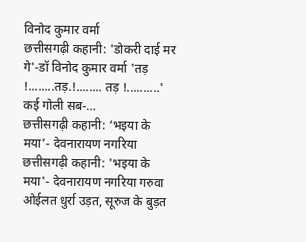विनोद कुमार वर्मा
छत्तीसगढ़ी कहानी: 'डोकरी दाई मर गे'-डॉ विनोद कुमार वर्मा 'तड़ !........तड़.!........ तड़ !..........' कई गोली सब-…
छत्तीसगढ़ी कहानी: ‘भइया के मया’- देवनारायण नगरिया
छत्तीसगढ़ी कहानी: 'भइया के मया'- देवनारायण नगरिया गरुवा ओईलत धुर्रा उड़त, सूरुज के बुड़त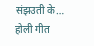संझउती के…
होली गीत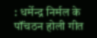: धर्मेन्द्र निर्मल के पॉंचठन होली गीत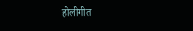होलीगीत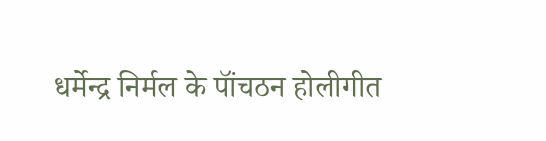धर्मेन्द्र निर्मल के पॉंचठन होलीगीत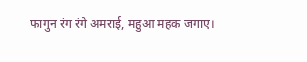फागुन रंग रंगे अमराई, महुआ महक जगाए।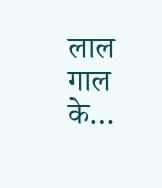लाल गाल के…